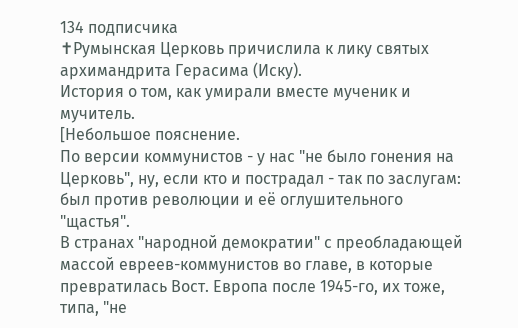134 подписчика
✝Румынская Церковь причислила к лику святых архимандрита Герасима (Иску).
История о том, как умирали вместе мученик и мучитель.
[Небольшое пояснение.
По версии коммунистов - у нас "не было гонения на Церковь", ну, если кто и пострадал - так по заслугам: был против революции и её оглушительного "щастья".
В странах "народной демократии" с преобладающей массой евреев-коммунистов во главе, в которые превратилась Вост. Европа после 1945-го, их тоже, типа, "не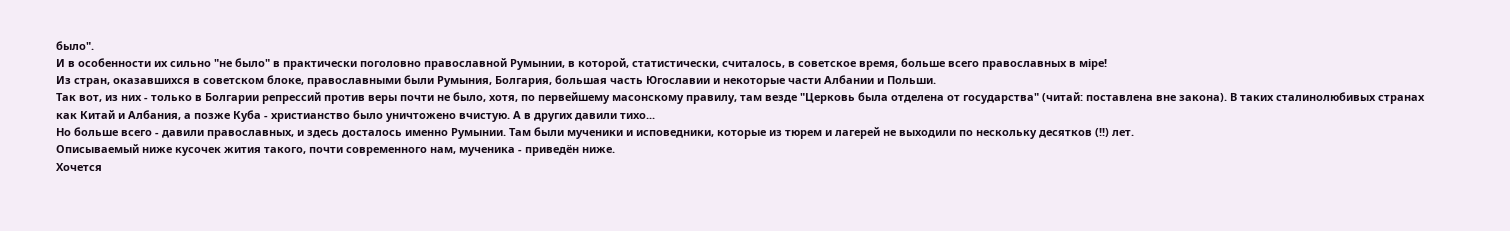было".
И в особенности их сильно "не было" в практически поголовно православной Румынии, в которой, статистически, считалось, в советское время, больше всего православных в мiре!
Из стран, оказавшихся в советском блоке, православными были Румыния, Болгария, большая часть Югославии и некоторые части Албании и Польши.
Так вот, из них - только в Болгарии репрессий против веры почти не было, хотя, по первейшему масонскому правилу, там везде "Церковь была отделена от государства" (читай: поставлена вне закона). В таких сталинолюбивых странах как Китай и Албания, а позже Куба - христианство было уничтожено вчистую. А в других давили тихо...
Но больше всего - давили православных, и здесь досталось именно Румынии. Там были мученики и исповедники, которые из тюрем и лагерей не выходили по нескольку десятков (!!) лет.
Описываемый ниже кусочек жития такого, почти современного нам, мученика - приведён ниже.
Хочется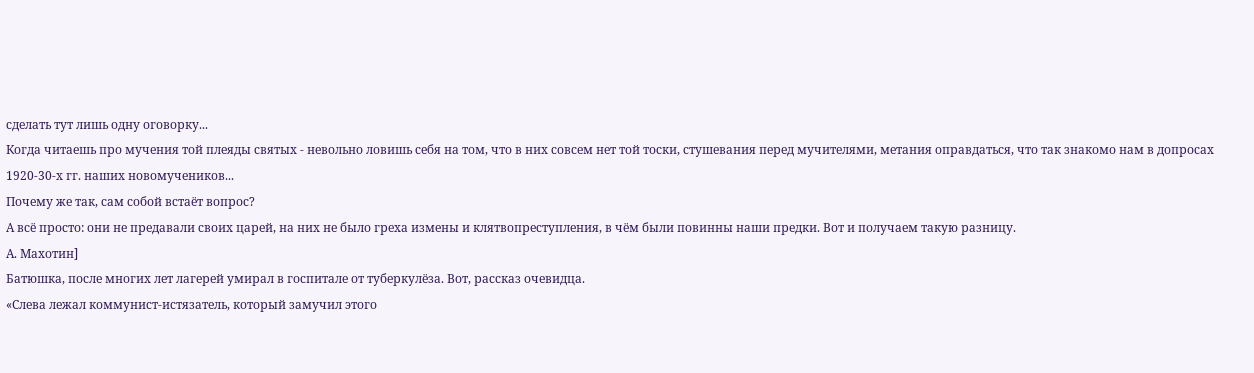сделать тут лишь одну оговорку...
Когда читаешь про мучения той плеяды святых - невольно ловишь себя на том, что в них совсем нет той тоски, стушевания перед мучителями, метания оправдаться, что так знакомо нам в допросах 1920-30-х гг. наших новомучеников...
Почему же так, сам собой встаёт вопрос?
А всё просто: они не предавали своих царей, на них не было греха измены и клятвопреступления, в чём были повинны наши предки. Вот и получаем такую разницу.
А. Махотин]
Батюшка, после многих лет лагерей умирал в госпитале от туберкулёза. Вот, рассказ очевидца.
«Слева лежал коммунист-истязатель, который замучил этого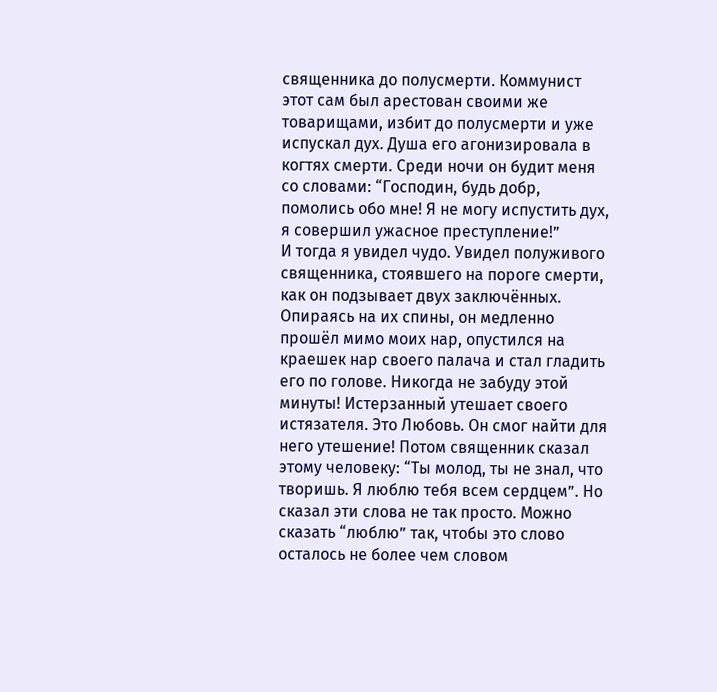священника до полусмерти. Коммунист этот сам был арестован своими же товарищами, избит до полусмерти и уже испускал дух. Душа его агонизировала в когтях смерти. Среди ночи он будит меня со словами: “Господин, будь добр, помолись обо мне! Я не могу испустить дух, я совершил ужасное преступление!”
И тогда я увидел чудо. Увидел полуживого священника, стоявшего на пороге смерти, как он подзывает двух заключённых. Опираясь на их спины, он медленно прошёл мимо моих нар, опустился на краешек нар своего палача и стал гладить его по голове. Никогда не забуду этой минуты! Истерзанный утешает своего истязателя. Это Любовь. Он смог найти для него утешение! Потом священник сказал этому человеку: “Ты молод, ты не знал, что творишь. Я люблю тебя всем сердцем”. Но сказал эти слова не так просто. Можно сказать “люблю” так, чтобы это слово осталось не более чем словом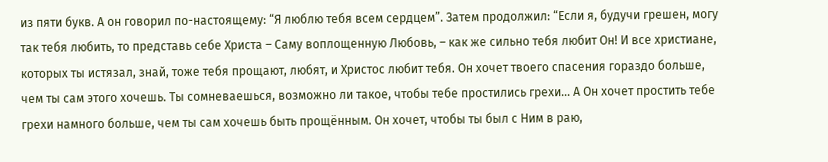из пяти букв. А он говорил по-настоящему: “Я люблю тебя всем сердцем”. Затем продолжил: “Если я, будучи грешен, могу так тебя любить, то представь себе Христа – Саму воплощенную Любовь, – как же сильно тебя любит Он! И все христиане, которых ты истязал, знай, тоже тебя прощают, любят, и Христос любит тебя. Он хочет твоего спасения гораздо больше, чем ты сам этого хочешь. Ты сомневаешься, возможно ли такое, чтобы тебе простились грехи… А Он хочет простить тебе грехи намного больше, чем ты сам хочешь быть прощённым. Он хочет, чтобы ты был с Ним в раю,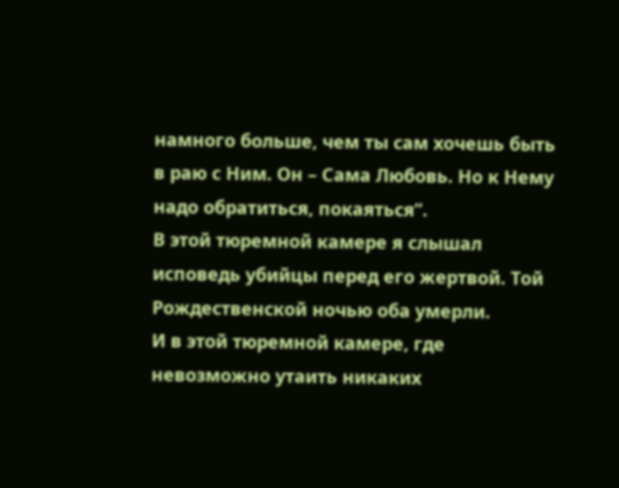намного больше, чем ты сам хочешь быть в раю с Ним. Он – Сама Любовь. Но к Нему надо обратиться, покаяться”.
В этой тюремной камере я слышал исповедь убийцы перед его жертвой. Той Рождественской ночью оба умерли.
И в этой тюремной камере, где невозможно утаить никаких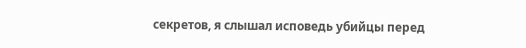секретов, я слышал исповедь убийцы перед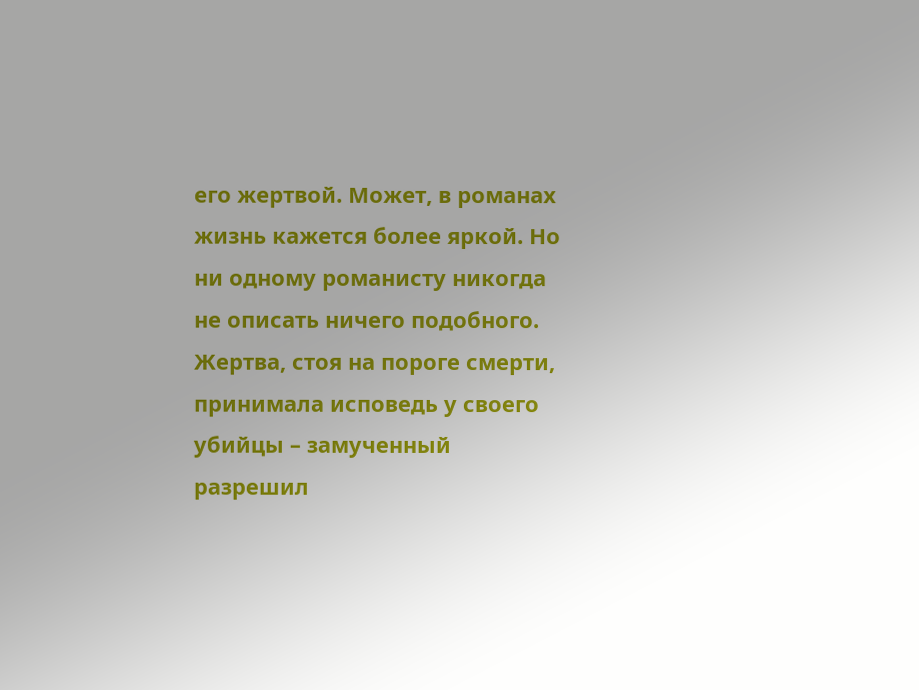его жертвой. Может, в романах жизнь кажется более яркой. Но ни одному романисту никогда не описать ничего подобного. Жертва, стоя на пороге смерти, принимала исповедь у своего убийцы – замученный разрешил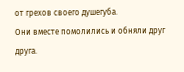от грехов своего душегуба.
Они вместе помолились и обняли друг друга.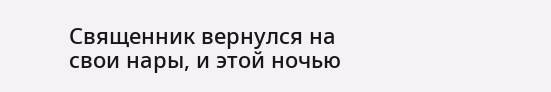Священник вернулся на свои нары, и этой ночью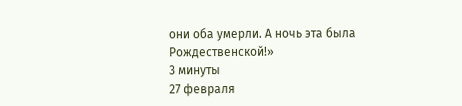они оба умерли. А ночь эта была Рождественской!»
3 минуты
27 февраля